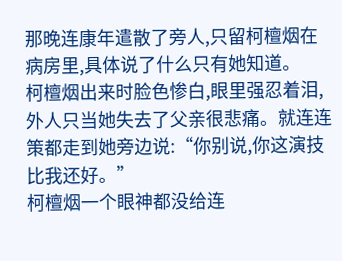那晚连康年遣散了旁人,只留柯檀烟在病房里,具体说了什么只有她知道。
柯檀烟出来时脸色惨白,眼里强忍着泪,外人只当她失去了父亲很悲痛。就连连策都走到她旁边说:“你别说,你这演技比我还好。”
柯檀烟一个眼神都没给连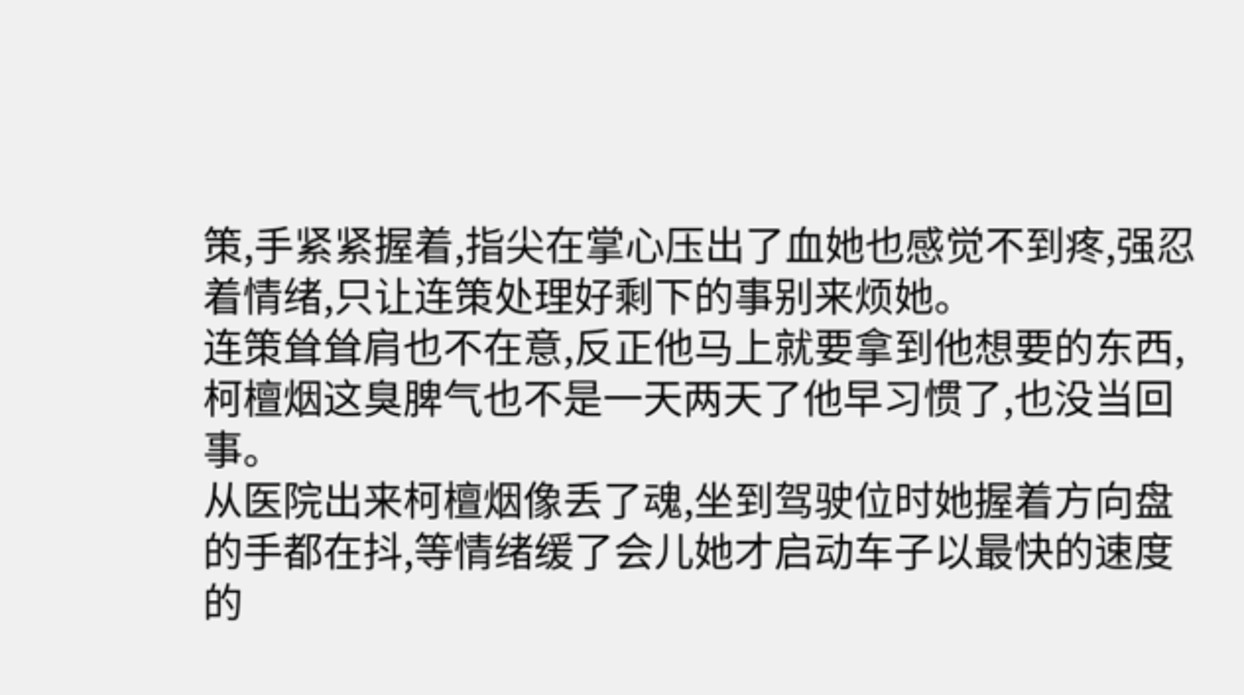策,手紧紧握着,指尖在掌心压出了血她也感觉不到疼,强忍着情绪,只让连策处理好剩下的事别来烦她。
连策耸耸肩也不在意,反正他马上就要拿到他想要的东西,柯檀烟这臭脾气也不是一天两天了他早习惯了,也没当回事。
从医院出来柯檀烟像丢了魂,坐到驾驶位时她握着方向盘的手都在抖,等情绪缓了会儿她才启动车子以最快的速度的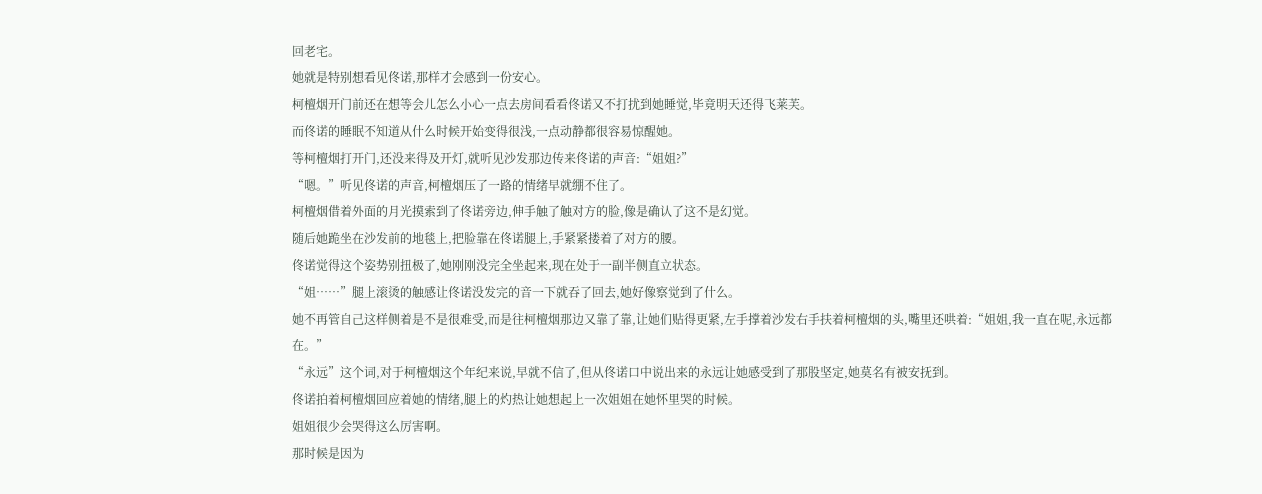回老宅。
她就是特别想看见佟诺,那样才会感到一份安心。
柯檀烟开门前还在想等会儿怎么小心一点去房间看看佟诺又不打扰到她睡觉,毕竟明天还得飞莱芙。
而佟诺的睡眠不知道从什么时候开始变得很浅,一点动静都很容易惊醒她。
等柯檀烟打开门,还没来得及开灯,就听见沙发那边传来佟诺的声音:“姐姐?”
“嗯。”听见佟诺的声音,柯檀烟压了一路的情绪早就绷不住了。
柯檀烟借着外面的月光摸索到了佟诺旁边,伸手触了触对方的脸,像是确认了这不是幻觉。
随后她跪坐在沙发前的地毯上,把脸靠在佟诺腿上,手紧紧搂着了对方的腰。
佟诺觉得这个姿势别扭极了,她刚刚没完全坐起来,现在处于一副半侧直立状态。
“姐……”腿上滚烫的触感让佟诺没发完的音一下就吞了回去,她好像察觉到了什么。
她不再管自己这样侧着是不是很难受,而是往柯檀烟那边又靠了靠,让她们贴得更紧,左手撑着沙发右手扶着柯檀烟的头,嘴里还哄着:“姐姐,我一直在呢,永远都在。”
“永远”这个词,对于柯檀烟这个年纪来说,早就不信了,但从佟诺口中说出来的永远让她感受到了那股坚定,她莫名有被安抚到。
佟诺拍着柯檀烟回应着她的情绪,腿上的灼热让她想起上一次姐姐在她怀里哭的时候。
姐姐很少会哭得这么厉害啊。
那时候是因为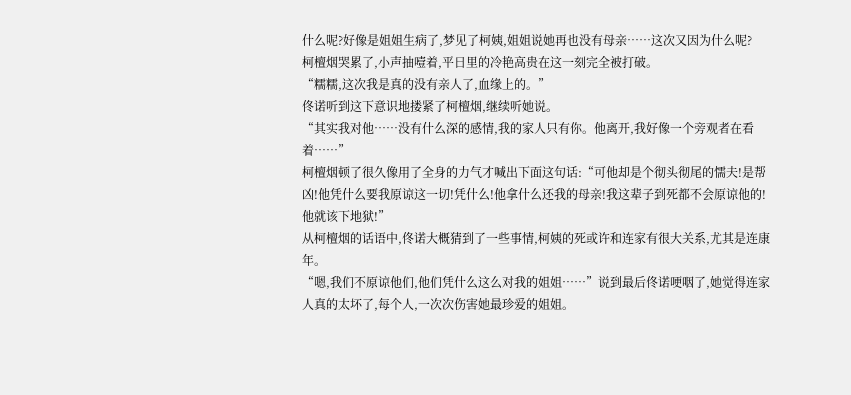什么呢?好像是姐姐生病了,梦见了柯姨,姐姐说她再也没有母亲……这次又因为什么呢?
柯檀烟哭累了,小声抽噎着,平日里的冷艳高贵在这一刻完全被打破。
“糯糯,这次我是真的没有亲人了,血缘上的。”
佟诺听到这下意识地搂紧了柯檀烟,继续听她说。
“其实我对他……没有什么深的感情,我的家人只有你。他离开,我好像一个旁观者在看着……”
柯檀烟顿了很久像用了全身的力气才喊出下面这句话:“可他却是个彻头彻尾的懦夫!是帮凶!他凭什么要我原谅这一切!凭什么!他拿什么还我的母亲!我这辈子到死都不会原谅他的!他就该下地狱!”
从柯檀烟的话语中,佟诺大概猜到了一些事情,柯姨的死或许和连家有很大关系,尤其是连康年。
“嗯,我们不原谅他们,他们凭什么这么对我的姐姐……”说到最后佟诺哽咽了,她觉得连家人真的太坏了,每个人,一次次伤害她最珍爱的姐姐。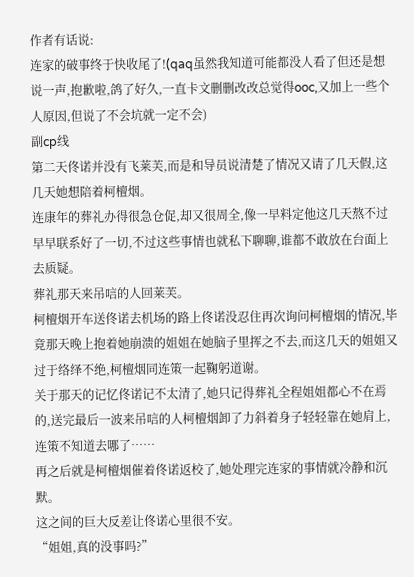作者有话说:
连家的破事终于快收尾了!(qaq虽然我知道可能都没人看了但还是想说一声,抱歉啦,鸽了好久,一直卡文删删改改总觉得ooc,又加上一些个人原因,但说了不会坑就一定不会)
副cp线
第二天佟诺并没有飞莱芙,而是和导员说清楚了情况又请了几天假,这几天她想陪着柯檀烟。
连康年的葬礼办得很急仓促,却又很周全,像一早料定他这几天熬不过早早联系好了一切,不过这些事情也就私下聊聊,谁都不敢放在台面上去质疑。
葬礼那天来吊唁的人回莱芙。
柯檀烟开车送佟诺去机场的路上佟诺没忍住再次询问柯檀烟的情况,毕竟那天晚上抱着她崩溃的姐姐在她脑子里挥之不去,而这几天的姐姐又过于络绎不绝,柯檀烟同连策一起鞠躬道谢。
关于那天的记忆佟诺记不太清了,她只记得葬礼全程姐姐都心不在焉的,送完最后一波来吊唁的人柯檀烟卸了力斜着身子轻轻靠在她肩上,连策不知道去哪了……
再之后就是柯檀烟催着佟诺返校了,她处理完连家的事情就冷静和沉默。
这之间的巨大反差让佟诺心里很不安。
“姐姐,真的没事吗?”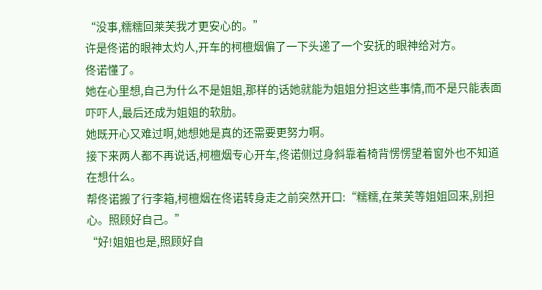“没事,糯糯回莱芙我才更安心的。”
许是佟诺的眼神太灼人,开车的柯檀烟偏了一下头递了一个安抚的眼神给对方。
佟诺懂了。
她在心里想,自己为什么不是姐姐,那样的话她就能为姐姐分担这些事情,而不是只能表面吓吓人,最后还成为姐姐的软肋。
她既开心又难过啊,她想她是真的还需要更努力啊。
接下来两人都不再说话,柯檀烟专心开车,佟诺侧过身斜靠着椅背愣愣望着窗外也不知道在想什么。
帮佟诺搬了行李箱,柯檀烟在佟诺转身走之前突然开口:“糯糯,在莱芙等姐姐回来,别担心。照顾好自己。”
“好!姐姐也是,照顾好自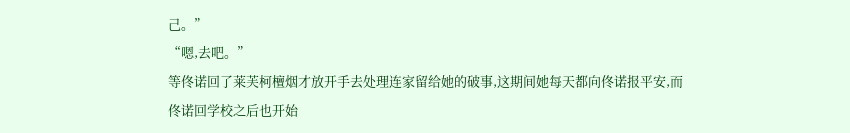己。”
“嗯,去吧。”
等佟诺回了莱芙柯檀烟才放开手去处理连家留给她的破事,这期间她每天都向佟诺报平安,而佟诺回学校之后也开始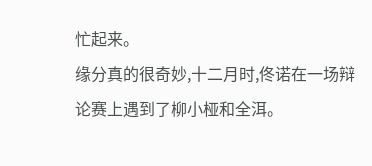忙起来。
缘分真的很奇妙,十二月时,佟诺在一场辩论赛上遇到了柳小桠和全洱。